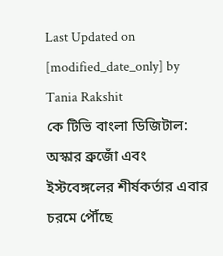Last Updated on [modified_date_only] by Tania Rakshit
কে টিভি বাংলা ডিজিটাল: অস্কার ব্রুজোঁ এবং ইস্টবেঙ্গলের শীর্ষকর্তার এবার চরমে পৌঁছে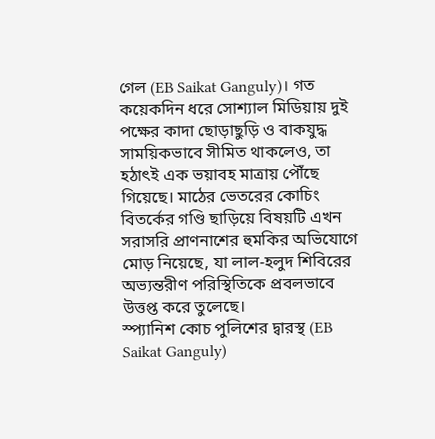গেল (EB Saikat Ganguly)। গত কয়েকদিন ধরে সোশ্যাল মিডিয়ায় দুই পক্ষের কাদা ছোড়াছুড়ি ও বাকযুদ্ধ সাময়িকভাবে সীমিত থাকলেও, তা হঠাৎই এক ভয়াবহ মাত্রায় পৌঁছে গিয়েছে। মাঠের ভেতরের কোচিং বিতর্কের গণ্ডি ছাড়িয়ে বিষয়টি এখন সরাসরি প্রাণনাশের হুমকির অভিযোগে মোড় নিয়েছে, যা লাল-হলুদ শিবিরের অভ্যন্তরীণ পরিস্থিতিকে প্রবলভাবে উত্তপ্ত করে তুলেছে।
স্প্যানিশ কোচ পুলিশের দ্বারস্থ (EB Saikat Ganguly)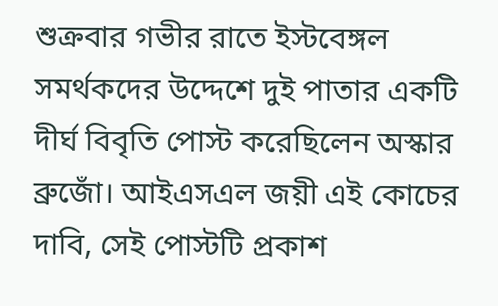শুক্রবার গভীর রাতে ইস্টবেঙ্গল সমর্থকদের উদ্দেশে দুই পাতার একটি দীর্ঘ বিবৃতি পোস্ট করেছিলেন অস্কার ব্রুজোঁ। আইএসএল জয়ী এই কোচের দাবি, সেই পোস্টটি প্রকাশ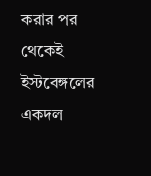করার পর থেকেই ইস্টবেঙ্গলের একদল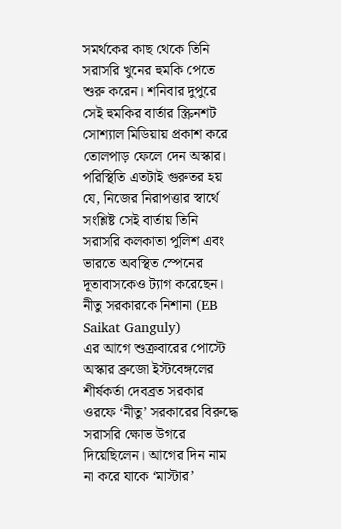সমর্থকের কাছ থেকে তিনি সরাসরি খুনের হুমকি পেতে শুরু করেন। শনিবার দুপুরে সেই হুমকির বার্তার স্ক্রিনশট সোশ্যাল মিডিয়ায় প্রকাশ করে তোলপাড় ফেলে দেন অস্কার। পরিস্থিতি এতটাই গুরুতর হয় যে, নিজের নিরাপত্তার স্বার্থে সংশ্লিষ্ট সেই বার্তায় তিনি সরাসরি কলকাতা পুলিশ এবং ভারতে অবস্থিত স্পেনের দূতাবাসকেও ট্যাগ করেছেন।
নীতু সরকারকে নিশানা (EB Saikat Ganguly)
এর আগে শুক্রবারের পোস্টে অস্কার ব্রুজো ইস্টবেঙ্গলের শীর্ষকর্তা দেবব্রত সরকার ওরফে ‘নীতু’ সরকারের বিরুদ্ধে সরাসরি ক্ষোভ উগরে দিয়েছিলেন। আগের দিন নাম না করে যাকে ‘মাস্টার’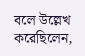বলে উল্লেখ করেছিলেন,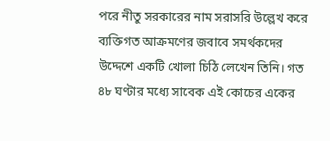পরে নীতু সরকারের নাম সরাসরি উল্লেখ করে ব্যক্তিগত আক্রমণের জবাবে সমর্থকদের উদ্দেশে একটি খোলা চিঠি লেখেন তিনি। গত ৪৮ ঘণ্টার মধ্যে সাবেক এই কোচের একের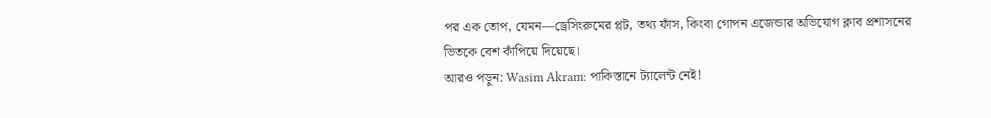পর এক তোপ, যেমন—ড্রেসিংরুমের প্লট, তথ্য ফাঁস, কিংবা গোপন এজেন্ডার অভিযোগ ক্লাব প্রশাসনের ভিতকে বেশ কাঁপিয়ে দিয়েছে।
আরও পড়ুন: Wasim Akram: পাকিস্তানে ট্যালেন্ট নেই!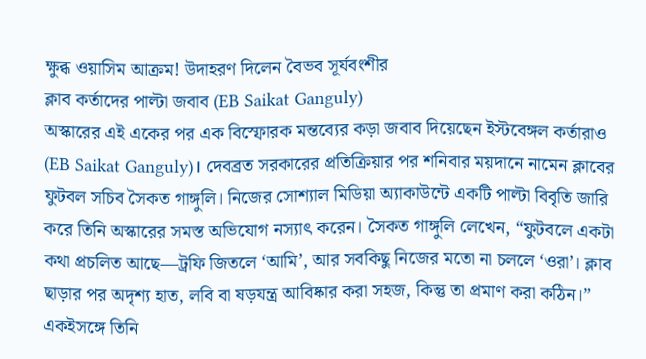ক্ষুব্ধ ওয়াসিম আক্রম! উদাহরণ দিলেন বৈভব সূর্যবংশীর
ক্লাব কর্তাদের পাল্টা জবাব (EB Saikat Ganguly)
অস্কারের এই একের পর এক বিস্ফোরক মন্তব্যের কড়া জবাব দিয়েছেন ইস্টবেঙ্গল কর্তারাও (EB Saikat Ganguly)। দেবব্রত সরকারের প্রতিক্রিয়ার পর শনিবার ময়দানে নামেন ক্লাবের ফুটবল সচিব সৈকত গাঙ্গুলি। নিজের সোশ্যাল মিডিয়া অ্যাকাউন্টে একটি পাল্টা বিবৃতি জারি করে তিনি অস্কারের সমস্ত অভিযোগ নস্যাৎ করেন। সৈকত গাঙ্গুলি লেখেন, “ফুটবলে একটা কথা প্রচলিত আছে—ট্রফি জিতলে ‘আমি’, আর সবকিছু নিজের মতো না চললে ‘ওরা’। ক্লাব ছাড়ার পর অদৃশ্য হাত, লবি বা ষড়যন্ত্র আবিষ্কার করা সহজ, কিন্তু তা প্রমাণ করা কঠিন।” একইসঙ্গে তিনি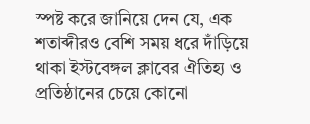স্পষ্ট করে জানিয়ে দেন যে, এক শতাব্দীরও বেশি সময় ধরে দাঁড়িয়ে থাকা ইস্টবেঙ্গল ক্লাবের ঐতিহ্য ও প্রতিষ্ঠানের চেয়ে কোনো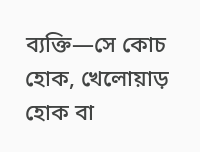ব্যক্তি—সে কোচ হোক, খেলোয়াড় হোক বা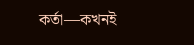কর্তা—কখনই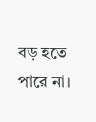বড় হতে পারে না।